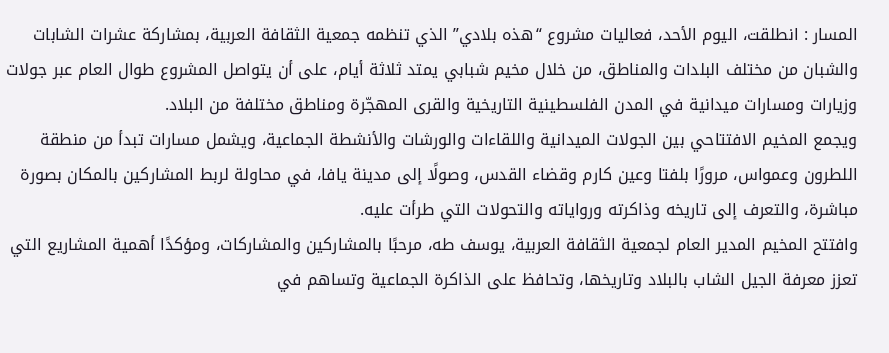المسار : انطلقت، اليوم الأحد، فعاليات مشروع “هذه بلادي” الذي تنظمه جمعية الثقافة العربية، بمشاركة عشرات الشابات والشبان من مختلف البلدات والمناطق، من خلال مخيم شبابي يمتد ثلاثة أيام، على أن يتواصل المشروع طوال العام عبر جولات وزيارات ومسارات ميدانية في المدن الفلسطينية التاريخية والقرى المهجّرة ومناطق مختلفة من البلاد.
ويجمع المخيم الافتتاحي بين الجولات الميدانية واللقاءات والورشات والأنشطة الجماعية، ويشمل مسارات تبدأ من منطقة اللطرون وعمواس، مرورًا بلفتا وعين كارم وقضاء القدس، وصولًا إلى مدينة يافا، في محاولة لربط المشاركين بالمكان بصورة مباشرة، والتعرف إلى تاريخه وذاكرته ورواياته والتحولات التي طرأت عليه.
وافتتح المخيم المدير العام لجمعية الثقافة العربية، يوسف طه، مرحبًا بالمشاركين والمشاركات، ومؤكدًا أهمية المشاريع التي تعزز معرفة الجيل الشاب بالبلاد وتاريخها، وتحافظ على الذاكرة الجماعية وتساهم في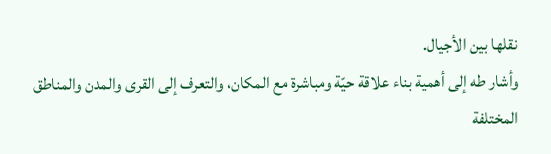نقلها بين الأجيال.
وأشار طه إلى أهمية بناء علاقة حيّة ومباشرة مع المكان، والتعرف إلى القرى والمدن والمناطق المختلفة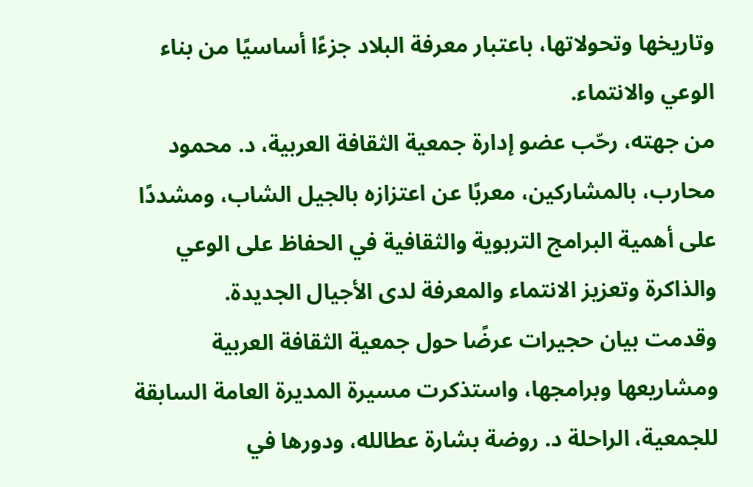وتاريخها وتحولاتها، باعتبار معرفة البلاد جزءًا أساسيًا من بناء الوعي والانتماء.
من جهته، رحّب عضو إدارة جمعية الثقافة العربية، د. محمود محارب، بالمشاركين، معربًا عن اعتزازه بالجيل الشاب، ومشددًا على أهمية البرامج التربوية والثقافية في الحفاظ على الوعي والذاكرة وتعزيز الانتماء والمعرفة لدى الأجيال الجديدة.
وقدمت بيان حجيرات عرضًا حول جمعية الثقافة العربية ومشاريعها وبرامجها، واستذكرت مسيرة المديرة العامة السابقة للجمعية، الراحلة د. روضة بشارة عطالله، ودورها في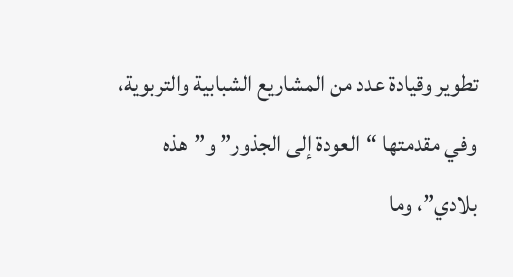تطوير وقيادة عدد من المشاريع الشبابية والتربوية، وفي مقدمتها “العودة إلى الجذور” و”هذه بلادي”، وما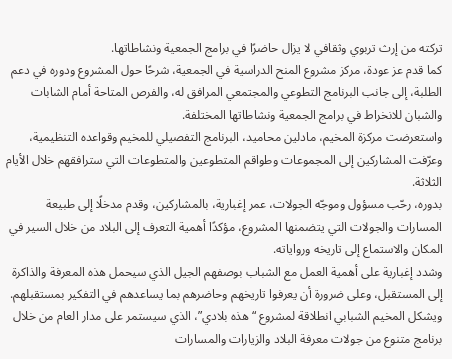تركته من إرث تربوي وثقافي لا يزال حاضرًا في برامج الجمعية ونشاطاتها.
كما قدم عز عودة، مركز مشروع المنح الدراسية في الجمعية، شرحًا حول المشروع ودوره في دعم الطلبة، إلى جانب البرنامج التطوعي والمجتمعي المرافق له، والفرص المتاحة أمام الشابات والشبان للانخراط في برامج الجمعية ونشاطاتها المختلفة.
واستعرضت مركزة المخيم، مادلين محاميد، البرنامج التفصيلي للمخيم وقواعده التنظيمية، وعرّفت المشاركين إلى المجموعات وطواقم المتطوعين والمتطوعات التي سترافقهم خلال الأيام الثلاثة.
بدوره، رحّب مسؤول وموجّه الجولات، عمر إغبارية، بالمشاركين، وقدم مدخلًا إلى طبيعة المسارات والجولات التي يتضمنها المشروع، مؤكدًا أهمية التعرف إلى البلاد من خلال السير في المكان والاستماع إلى تاريخه ورواياته.
وشدد إغبارية على أهمية العمل مع الشباب بوصفهم الجيل الذي سيحمل هذه المعرفة والذاكرة إلى المستقبل، وعلى ضرورة أن يعرفوا تاريخهم وحاضرهم بما يساعدهم في التفكير بمستقبلهم.
ويشكل المخيم الشبابي انطلاقة لمشروع “هذه بلادي”، الذي سيستمر على مدار العام من خلال برنامج متنوع من جولات معرفة البلاد والزيارات والمسارات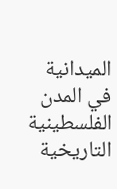الميدانية في المدن الفلسطينية التاريخية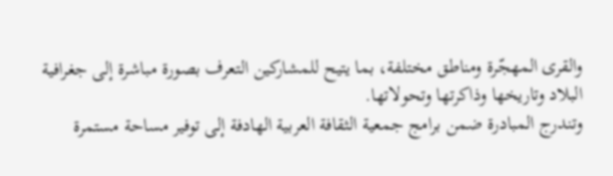والقرى المهجّرة ومناطق مختلفة، بما يتيح للمشاركين التعرف بصورة مباشرة إلى جغرافية البلاد وتاريخها وذاكرتها وتحولاتها.
وتندرج المبادرة ضمن برامج جمعية الثقافة العربية الهادفة إلى توفير مساحة مستمرة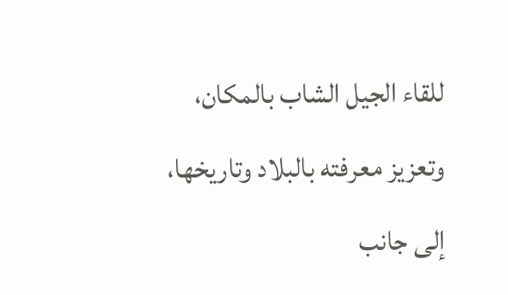للقاء الجيل الشاب بالمكان، وتعزيز معرفته بالبلاد وتاريخها، إلى جانب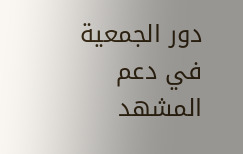دور الجمعية في دعم المشهد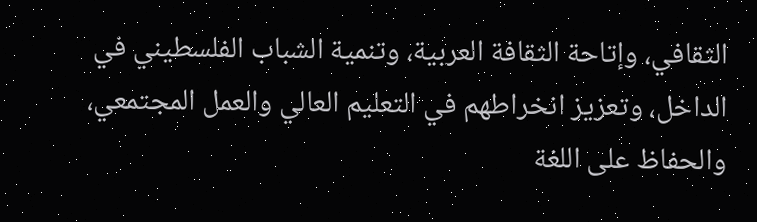الثقافي، وإتاحة الثقافة العربية، وتنمية الشباب الفلسطيني في الداخل، وتعزيز انخراطهم في التعليم العالي والعمل المجتمعي، والحفاظ على اللغة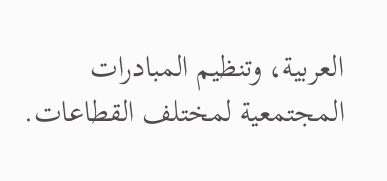العربية، وتنظيم المبادرات المجتمعية لمختلف القطاعات.